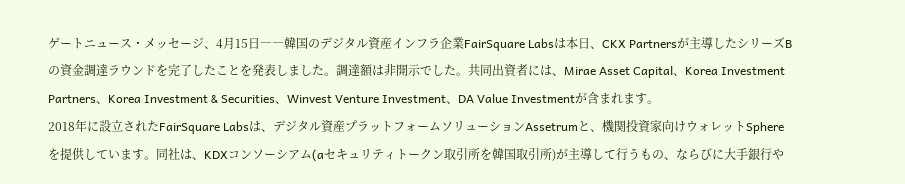ゲートニュース・メッセージ、4月15日――韓国のデジタル資産インフラ企業FairSquare Labsは本日、CKX Partnersが主導したシリーズBの資金調達ラウンドを完了したことを発表しました。調達額は非開示でした。共同出資者には、Mirae Asset Capital、Korea Investment Partners、Korea Investment & Securities、Winvest Venture Investment、DA Value Investmentが含まれます。
2018年に設立されたFairSquare Labsは、デジタル資産プラットフォームソリューションAssetrumと、機関投資家向けウォレットSphereを提供しています。同社は、KDXコンソーシアム(aセキュリティトークン取引所を韓国取引所)が主導して行うもの、ならびに大手銀行や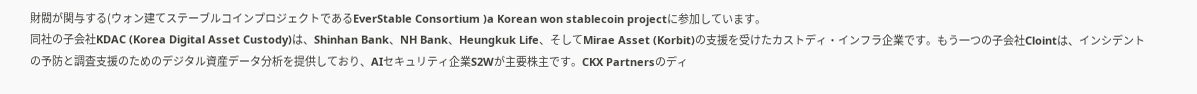財閥が関与する(ウォン建てステーブルコインプロジェクトであるEverStable Consortium )a Korean won stablecoin projectに参加しています。
同社の子会社KDAC (Korea Digital Asset Custody)は、Shinhan Bank、NH Bank、Heungkuk Life、そしてMirae Asset (Korbit)の支援を受けたカストディ・インフラ企業です。もう一つの子会社Clointは、インシデントの予防と調査支援のためのデジタル資産データ分析を提供しており、AIセキュリティ企業S2Wが主要株主です。CKX Partnersのディ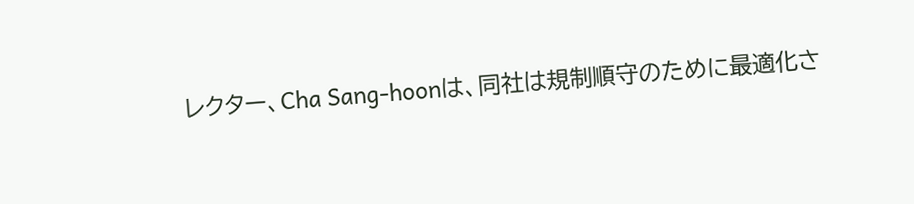レクター、Cha Sang-hoonは、同社は規制順守のために最適化さ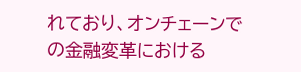れており、オンチェーンでの金融変革における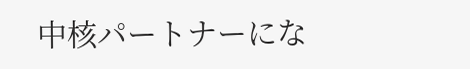中核パートナーにな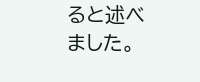ると述べました。